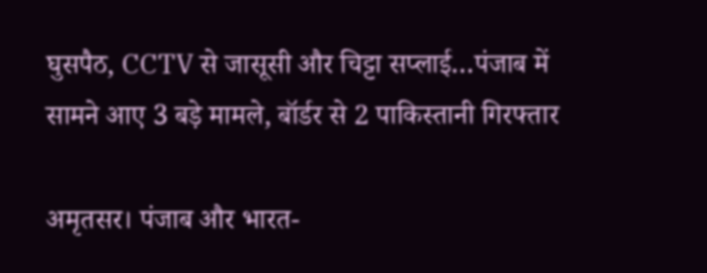घुसपैठ, CCTV से जासूसी और चिट्टा सप्लाई…पंजाब में सामने आए 3 बड़े मामले, बॉर्डर से 2 पाकिस्तानी गिरफ्तार

अमृतसर। पंजाब और भारत-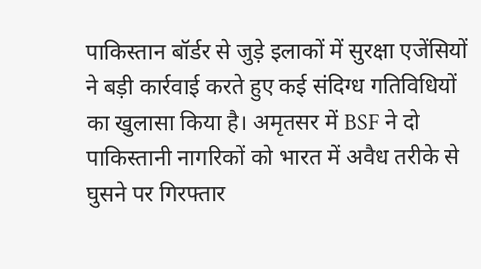पाकिस्तान बॉर्डर से जुड़े इलाकों में सुरक्षा एजेंसियों ने बड़ी कार्रवाई करते हुए कई संदिग्ध गतिविधियों का खुलासा किया है। अमृतसर में BSF ने दो पाकिस्तानी नागरिकों को भारत में अवैध तरीके से घुसने पर गिरफ्तार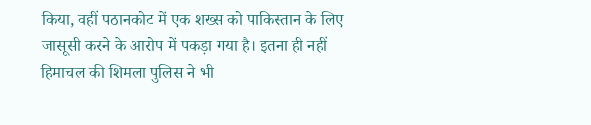किया, वहीं पठानकोट में एक शख्स को पाकिस्तान के लिए जासूसी करने के आरोप में पकड़ा गया है। इतना ही नहीं हिमाचल की शिमला पुलिस ने भी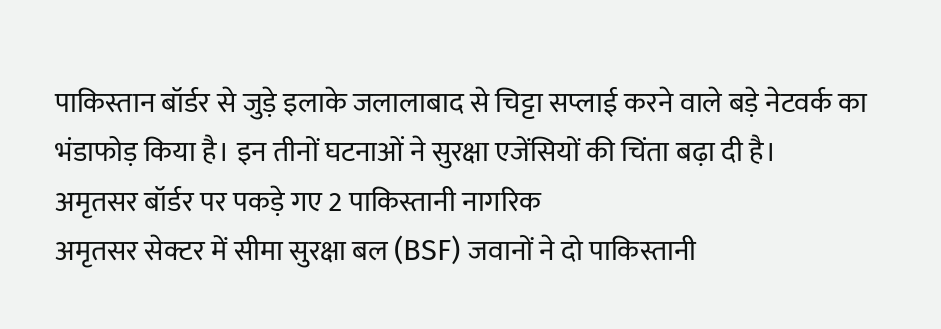पाकिस्तान बॉर्डर से जुड़े इलाके जलालाबाद से चिट्टा सप्लाई करने वाले बड़े नेटवर्क का भंडाफोड़ किया है। इन तीनों घटनाओं ने सुरक्षा एजेंसियों की चिंता बढ़ा दी है।
अमृतसर बॉर्डर पर पकड़े गए 2 पाकिस्तानी नागरिक
अमृतसर सेक्टर में सीमा सुरक्षा बल (BSF) जवानों ने दो पाकिस्तानी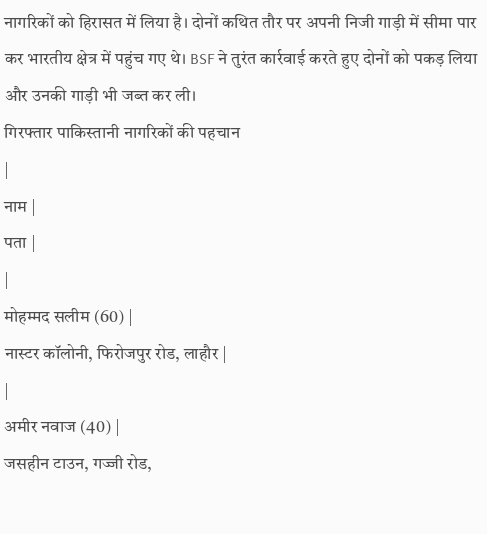नागरिकों को हिरासत में लिया है। दोनों कथित तौर पर अपनी निजी गाड़ी में सीमा पार कर भारतीय क्षेत्र में पहुंच गए थे। BSF ने तुरंत कार्रवाई करते हुए दोनों को पकड़ लिया और उनकी गाड़ी भी जब्त कर ली।
गिरफ्तार पाकिस्तानी नागरिकों की पहचान
|
नाम |
पता |
|
मोहम्मद सलीम (60) |
नास्टर कॉलोनी, फिरोजपुर रोड, लाहौर |
|
अमीर नवाज (40) |
जसहीन टाउन, गज्जी रोड,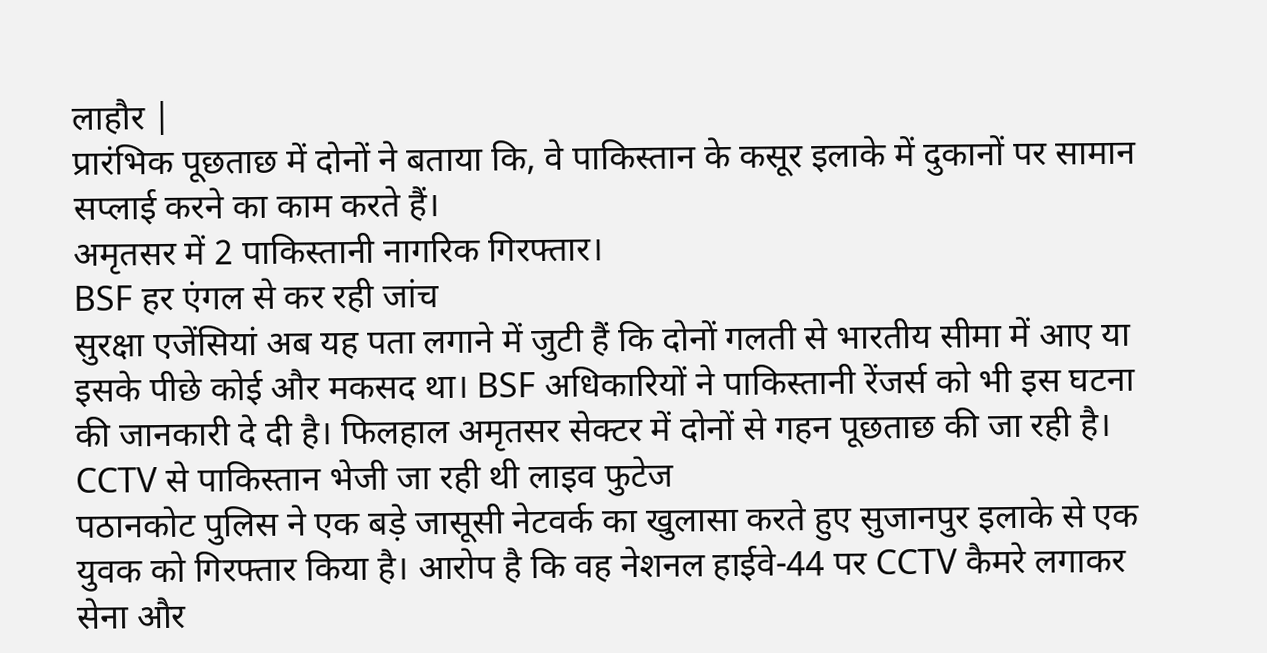लाहौर |
प्रारंभिक पूछताछ में दोनों ने बताया कि, वे पाकिस्तान के कसूर इलाके में दुकानों पर सामान सप्लाई करने का काम करते हैं।
अमृतसर में 2 पाकिस्तानी नागरिक गिरफ्तार।
BSF हर एंगल से कर रही जांच
सुरक्षा एजेंसियां अब यह पता लगाने में जुटी हैं कि दोनों गलती से भारतीय सीमा में आए या इसके पीछे कोई और मकसद था। BSF अधिकारियों ने पाकिस्तानी रेंजर्स को भी इस घटना की जानकारी दे दी है। फिलहाल अमृतसर सेक्टर में दोनों से गहन पूछताछ की जा रही है।
CCTV से पाकिस्तान भेजी जा रही थी लाइव फुटेज
पठानकोट पुलिस ने एक बड़े जासूसी नेटवर्क का खुलासा करते हुए सुजानपुर इलाके से एक युवक को गिरफ्तार किया है। आरोप है कि वह नेशनल हाईवे-44 पर CCTV कैमरे लगाकर सेना और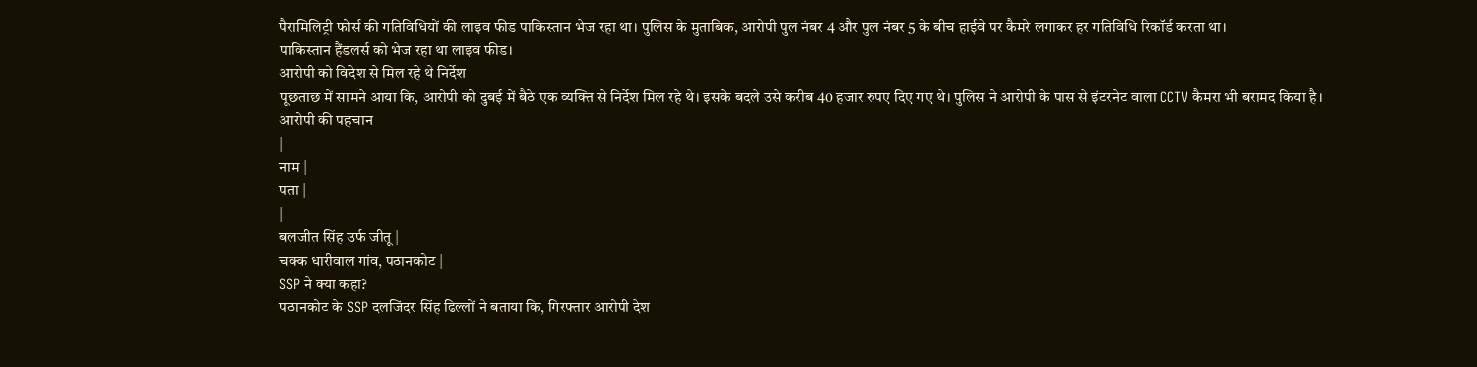पैरामिलिट्री फोर्स की गतिविधियों की लाइव फीड पाकिस्तान भेज रहा था। पुलिस के मुताबिक, आरोपी पुल नंबर 4 और पुल नंबर 5 के बीच हाईवे पर कैमरे लगाकर हर गतिविधि रिकॉर्ड करता था।
पाकिस्तान हैंडलर्स को भेज रहा था लाइव फीड।
आरोपी को विदेश से मिल रहे थे निर्देश
पूछताछ में सामने आया कि, आरोपी को दुबई में बैठे एक व्यक्ति से निर्देश मिल रहे थे। इसके बदले उसे करीब 40 हजार रुपए दिए गए थे। पुलिस ने आरोपी के पास से इंटरनेट वाला CCTV कैमरा भी बरामद किया है।
आरोपी की पहचान
|
नाम |
पता |
|
बलजीत सिंह उर्फ जीतू |
चक्क धारीवाल गांव, पठानकोट |
SSP ने क्या कहा?
पठानकोट के SSP दलजिंदर सिंह ढिल्लों ने बताया कि, गिरफ्तार आरोपी देश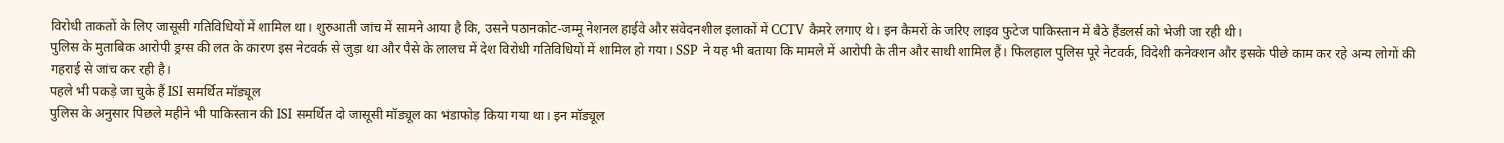विरोधी ताकतों के लिए जासूसी गतिविधियों में शामिल था। शुरुआती जांच में सामने आया है कि, उसने पठानकोट-जम्मू नेशनल हाईवे और संवेदनशील इलाकों में CCTV कैमरे लगाए थे। इन कैमरों के जरिए लाइव फुटेज पाकिस्तान में बैठे हैंडलर्स को भेजी जा रही थी।
पुलिस के मुताबिक आरोपी ड्रग्स की लत के कारण इस नेटवर्क से जुड़ा था और पैसे के लालच में देश विरोधी गतिविधियों में शामिल हो गया। SSP ने यह भी बताया कि मामले में आरोपी के तीन और साथी शामिल हैं। फिलहाल पुलिस पूरे नेटवर्क, विदेशी कनेक्शन और इसके पीछे काम कर रहे अन्य लोगों की गहराई से जांच कर रही है।
पहले भी पकड़े जा चुके हैं ISI समर्थित मॉड्यूल
पुलिस के अनुसार पिछले महीने भी पाकिस्तान की ISI समर्थित दो जासूसी मॉड्यूल का भंडाफोड़ किया गया था। इन मॉड्यूल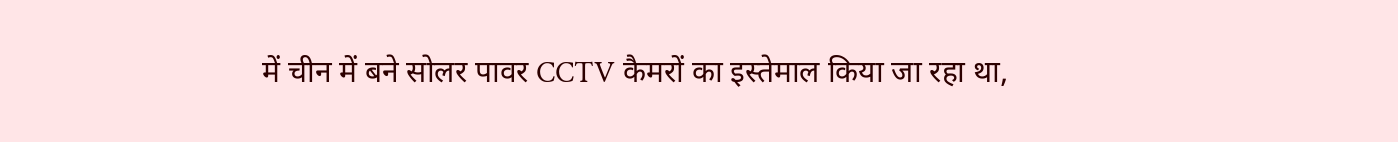में चीन में बने सोलर पावर CCTV कैमरों का इस्तेमाल किया जा रहा था,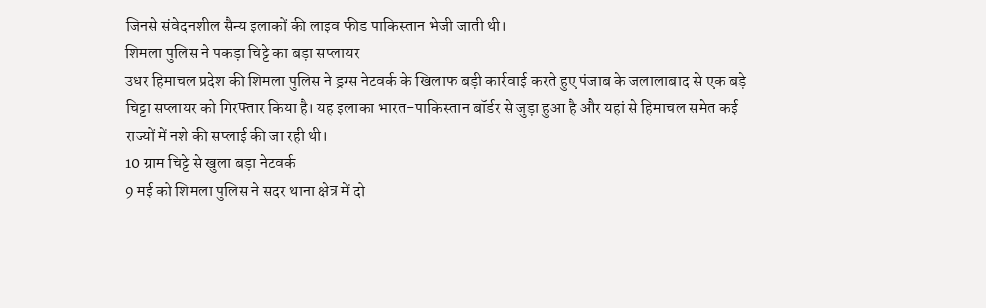जिनसे संवेदनशील सैन्य इलाकों की लाइव फीड पाकिस्तान भेजी जाती थी।
शिमला पुलिस ने पकड़ा चिट्टे का बड़ा सप्लायर
उधर हिमाचल प्रदेश की शिमला पुलिस ने ड्रग्स नेटवर्क के खिलाफ बड़ी कार्रवाई करते हुए पंजाब के जलालाबाद से एक बड़े चिट्टा सप्लायर को गिरफ्तार किया है। यह इलाका भारत-पाकिस्तान बॉर्डर से जुड़ा हुआ है और यहां से हिमाचल समेत कई राज्यों में नशे की सप्लाई की जा रही थी।
10 ग्राम चिट्टे से खुला बड़ा नेटवर्क
9 मई को शिमला पुलिस ने सदर थाना क्षेत्र में दो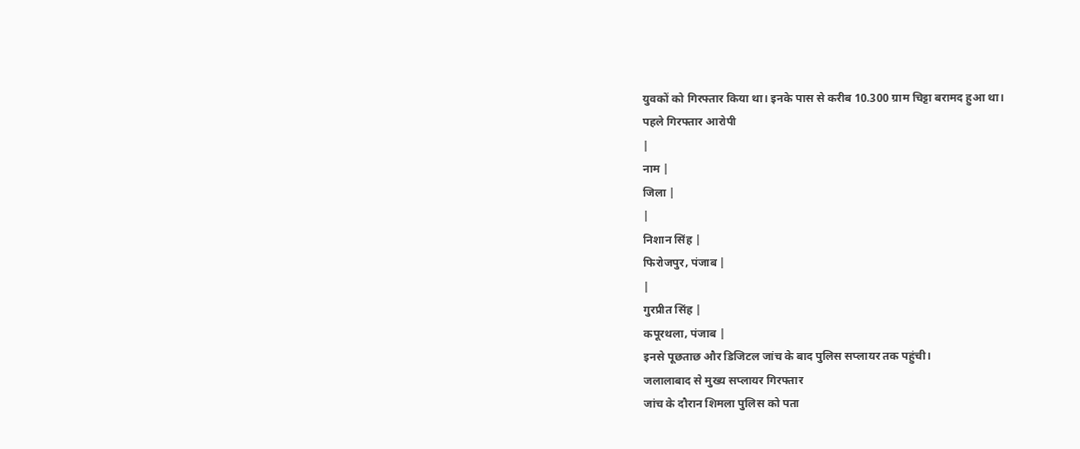युवकों को गिरफ्तार किया था। इनके पास से करीब 10.300 ग्राम चिट्टा बरामद हुआ था।
पहले गिरफ्तार आरोपी
|
नाम |
जिला |
|
निशान सिंह |
फिरोजपुर, पंजाब |
|
गुरप्रीत सिंह |
कपूरथला, पंजाब |
इनसे पूछताछ और डिजिटल जांच के बाद पुलिस सप्लायर तक पहुंची।
जलालाबाद से मुख्य सप्लायर गिरफ्तार
जांच के दौरान शिमला पुलिस को पता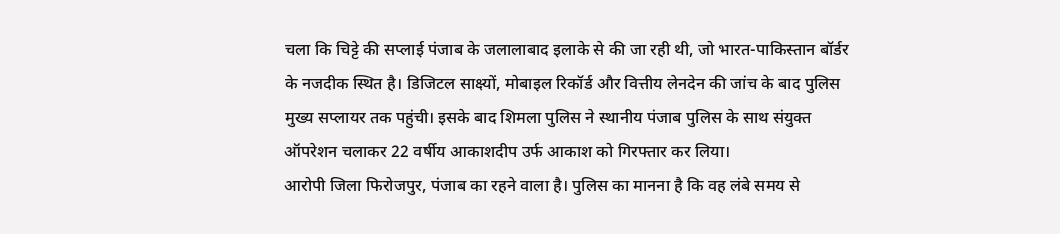चला कि चिट्टे की सप्लाई पंजाब के जलालाबाद इलाके से की जा रही थी, जो भारत-पाकिस्तान बॉर्डर के नजदीक स्थित है। डिजिटल साक्ष्यों, मोबाइल रिकॉर्ड और वित्तीय लेनदेन की जांच के बाद पुलिस मुख्य सप्लायर तक पहुंची। इसके बाद शिमला पुलिस ने स्थानीय पंजाब पुलिस के साथ संयुक्त ऑपरेशन चलाकर 22 वर्षीय आकाशदीप उर्फ आकाश को गिरफ्तार कर लिया।
आरोपी जिला फिरोजपुर, पंजाब का रहने वाला है। पुलिस का मानना है कि वह लंबे समय से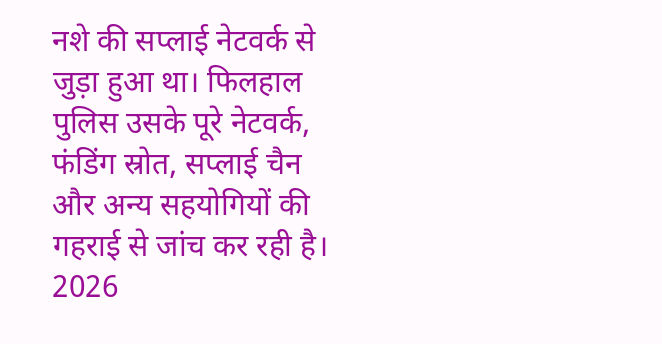नशे की सप्लाई नेटवर्क से जुड़ा हुआ था। फिलहाल पुलिस उसके पूरे नेटवर्क, फंडिंग स्रोत, सप्लाई चैन और अन्य सहयोगियों की गहराई से जांच कर रही है।
2026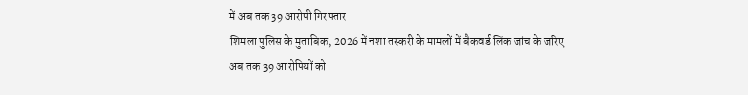में अब तक 39 आरोपी गिरफ्तार
शिमला पुलिस के मुताबिक, 2026 में नशा तस्करी के मामलों में बैकवर्ड लिंक जांच के जरिए अब तक 39 आरोपियों को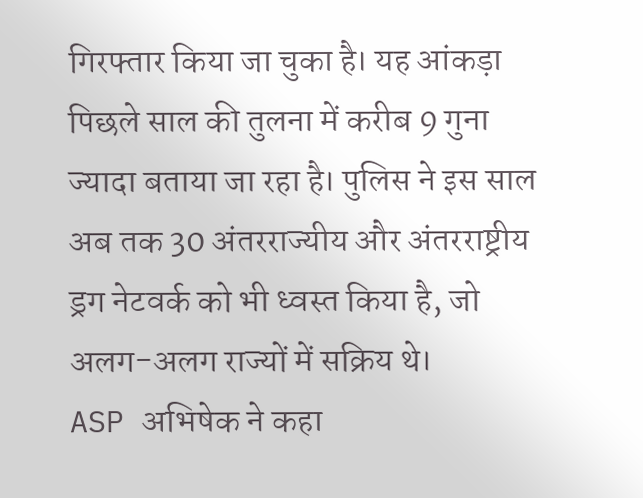गिरफ्तार किया जा चुका है। यह आंकड़ा पिछले साल की तुलना में करीब 9 गुना ज्यादा बताया जा रहा है। पुलिस ने इस साल अब तक 30 अंतरराज्यीय और अंतरराष्ट्रीय ड्रग नेटवर्क को भी ध्वस्त किया है, जो अलग-अलग राज्यों में सक्रिय थे।
ASP अभिषेक ने कहा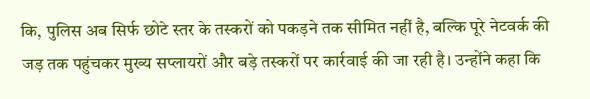कि, पुलिस अब सिर्फ छोटे स्तर के तस्करों को पकड़ने तक सीमित नहीं है, बल्कि पूरे नेटवर्क की जड़ तक पहुंचकर मुख्य सप्लायरों और बड़े तस्करों पर कार्रवाई की जा रही है। उन्होंने कहा कि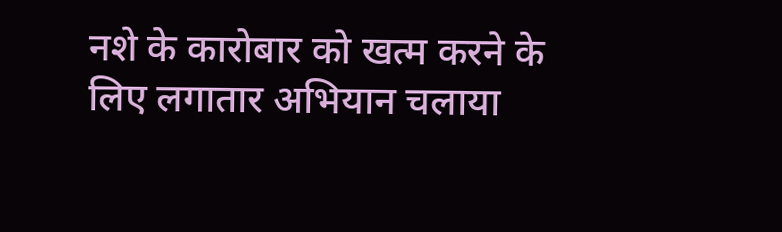नशे के कारोबार को खत्म करने के लिए लगातार अभियान चलाया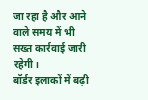जा रहा है और आने वाले समय में भी सख्त कार्रवाई जारी रहेगी।
बॉर्डर इलाकों में बढ़ी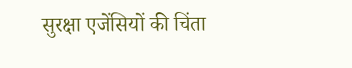सुरक्षा एजेंसियों की चिंता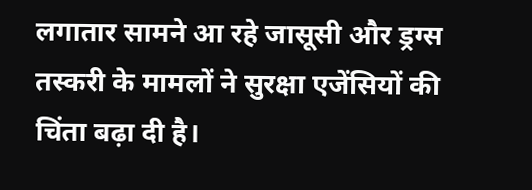लगातार सामने आ रहे जासूसी और ड्रग्स तस्करी के मामलों ने सुरक्षा एजेंसियों की चिंता बढ़ा दी है।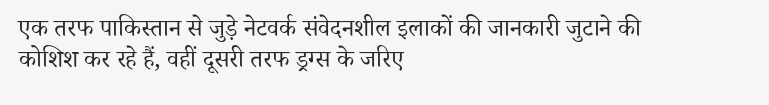एक तरफ पाकिस्तान से जुड़े नेटवर्क संवेदनशील इलाकों की जानकारी जुटाने की कोशिश कर रहे हैं, वहीं दूसरी तरफ ड्रग्स के जरिए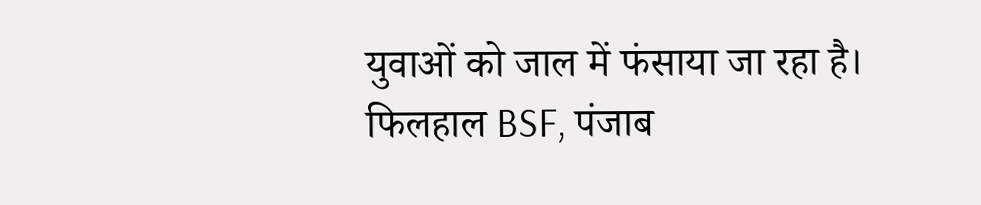युवाओं को जाल में फंसाया जा रहा है। फिलहाल BSF, पंजाब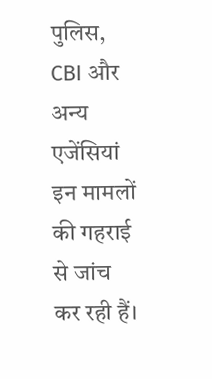पुलिस, CBI और अन्य एजेंसियां इन मामलों की गहराई से जांच कर रही हैं।